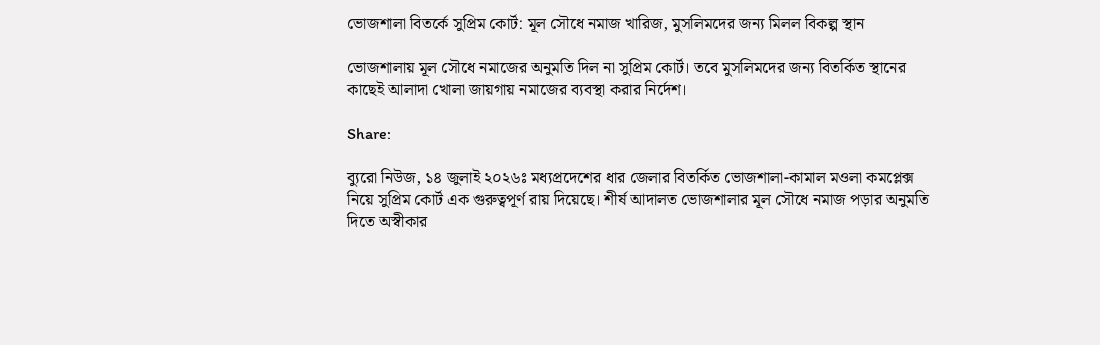ভোজশালা বিতর্কে সুপ্রিম কোর্ট: মূল সৌধে নমাজ খারিজ, মুসলিমদের জন্য মিলল বিকল্প স্থান

ভোজশালায় মূল সৌধে নমাজের অনুমতি দিল না সুপ্রিম কোর্ট। তবে মুসলিমদের জন্য বিতর্কিত স্থানের কাছেই আলাদা খোলা জায়গায় নমাজের ব্যবস্থা করার নির্দেশ।

Share:

ব্যুরো নিউজ, ১৪ জুলাই ২০২৬ঃ মধ্যপ্রদেশের ধার জেলার বিতর্কিত ভোজশালা-কামাল মওলা কমপ্লেক্স নিয়ে সুপ্রিম কোর্ট এক গুরুত্বপূর্ণ রায় দিয়েছে। শীর্ষ আদালত ভোজশালার মূল সৌধে নমাজ পড়ার অনুমতি দিতে অস্বীকার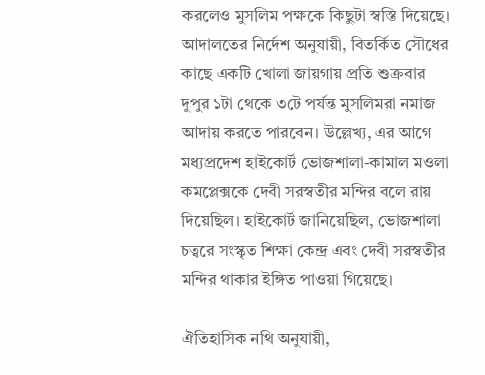করলেও মুসলিম পক্ষকে কিছুটা স্বস্তি দিয়েছে। আদালতের নির্দেশ অনুযায়ী, বিতর্কিত সৌধের কাছে একটি খোলা জায়গায় প্রতি শুক্রবার দুপুর ১টা থেকে ৩টে পর্যন্ত মুসলিমরা নমাজ আদায় করতে পারবেন। উল্লেখ্য, এর আগে মধ্যপ্রদেশ হাইকোর্ট ভোজশালা-কামাল মওলা কমপ্লেক্সকে দেবী সরস্বতীর মন্দির বলে রায় দিয়েছিল। হাইকোর্ট জানিয়েছিল, ভোজশালা চত্বরে সংস্কৃত শিক্ষা কেন্দ্র এবং দেবী সরস্বতীর মন্দির থাকার ইঙ্গিত পাওয়া গিয়েছে।

ঐতিহাসিক নথি অনুযায়ী,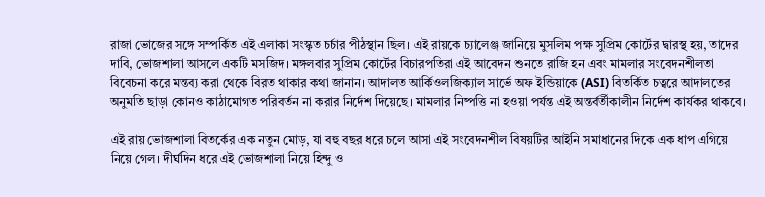রাজা ভোজের সঙ্গে সম্পর্কিত এই এলাকা সংস্কৃত চর্চার পীঠস্থান ছিল। এই রায়কে চ্যালেঞ্জ জানিয়ে মুসলিম পক্ষ সুপ্রিম কোর্টের দ্বারস্থ হয়, তাদের দাবি, ভোজশালা আসলে একটি মসজিদ। মঙ্গলবার সুপ্রিম কোর্টের বিচারপতিরা এই আবেদন শুনতে রাজি হন এবং মামলার সংবেদনশীলতা বিবেচনা করে মন্তব্য করা থেকে বিরত থাকার কথা জানান। আদালত আর্কিওলজিক্যাল সার্ভে অফ ইন্ডিয়াকে (ASI) বিতর্কিত চত্বরে আদালতের অনুমতি ছাড়া কোনও কাঠামোগত পরিবর্তন না করার নির্দেশ দিয়েছে। মামলার নিষ্পত্তি না হওয়া পর্যন্ত এই অন্তর্বর্তীকালীন নির্দেশ কার্যকর থাকবে।

এই রায় ভোজশালা বিতর্কের এক নতুন মোড়, যা বহু বছর ধরে চলে আসা এই সংবেদনশীল বিষয়টির আইনি সমাধানের দিকে এক ধাপ এগিয়ে নিয়ে গেল। দীর্ঘদিন ধরে এই ভোজশালা নিয়ে হিন্দু ও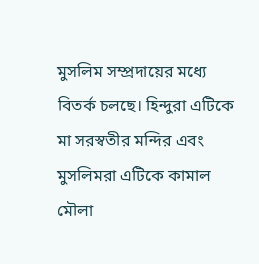মুসলিম সম্প্রদায়ের মধ্যে বিতর্ক চলছে। হিন্দুরা এটিকে মা সরস্বতীর মন্দির এবং মুসলিমরা এটিকে কামাল মৌলা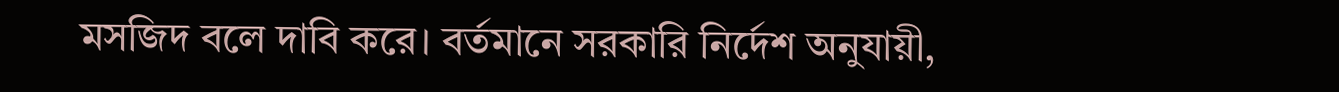মসজিদ বলে দাবি করে। বর্তমানে সরকারি নির্দেশ অনুযায়ী,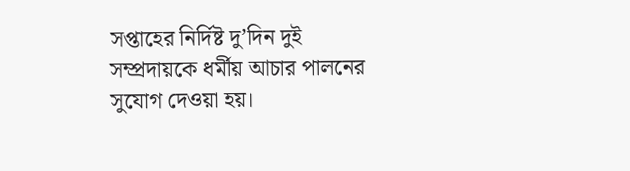সপ্তাহের নির্দিষ্ট দু’দিন দুই সম্প্রদায়কে ধর্মীয় আচার পালনের সুযোগ দেওয়া হয়।